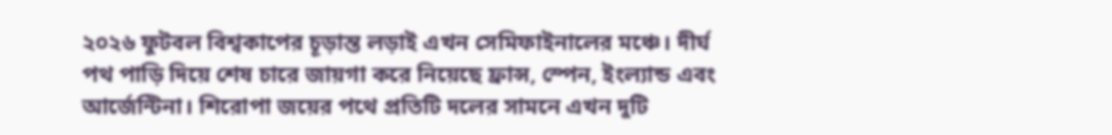২০২৬ ফুটবল বিশ্বকাপের চূড়ান্ত লড়াই এখন সেমিফাইনালের মঞ্চে। দীর্ঘ পথ পাড়ি দিয়ে শেষ চারে জায়গা করে নিয়েছে ফ্রান্স, স্পেন, ইংল্যান্ড এবং আর্জেন্টিনা। শিরোপা জয়ের পথে প্রতিটি দলের সামনে এখন দুটি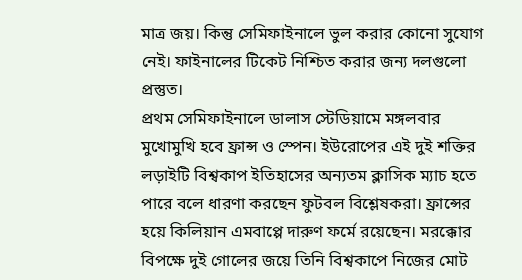মাত্র জয়। কিন্তু সেমিফাইনালে ভুল করার কোনো সুযোগ নেই। ফাইনালের টিকেট নিশ্চিত করার জন্য দলগুলো প্রস্তুত।
প্রথম সেমিফাইনালে ডালাস স্টেডিয়ামে মঙ্গলবার মুখোমুখি হবে ফ্রান্স ও স্পেন। ইউরোপের এই দুই শক্তির লড়াইটি বিশ্বকাপ ইতিহাসের অন্যতম ক্লাসিক ম্যাচ হতে পারে বলে ধারণা করছেন ফুটবল বিশ্লেষকরা। ফ্রান্সের হয়ে কিলিয়ান এমবাপ্পে দারুণ ফর্মে রয়েছেন। মরক্কোর বিপক্ষে দুই গোলের জয়ে তিনি বিশ্বকাপে নিজের মোট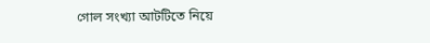গোল সংখ্যা আটটিতে নিয়ে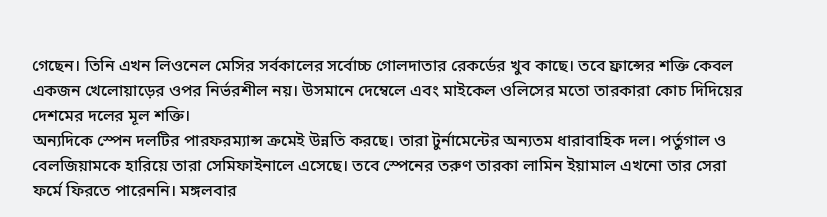গেছেন। তিনি এখন লিওনেল মেসির সর্বকালের সর্বোচ্চ গোলদাতার রেকর্ডের খুব কাছে। তবে ফ্রান্সের শক্তি কেবল একজন খেলোয়াড়ের ওপর নির্ভরশীল নয়। উসমানে দেম্বেলে এবং মাইকেল ওলিসের মতো তারকারা কোচ দিদিয়ের দেশমের দলের মূল শক্তি।
অন্যদিকে স্পেন দলটির পারফরম্যান্স ক্রমেই উন্নতি করছে। তারা টুর্নামেন্টের অন্যতম ধারাবাহিক দল। পর্তুগাল ও বেলজিয়ামকে হারিয়ে তারা সেমিফাইনালে এসেছে। তবে স্পেনের তরুণ তারকা লামিন ইয়ামাল এখনো তার সেরা ফর্মে ফিরতে পারেননি। মঙ্গলবার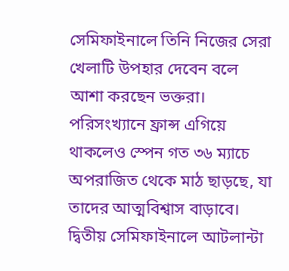সেমিফাইনালে তিনি নিজের সেরা খেলাটি উপহার দেবেন বলে আশা করছেন ভক্তরা। পরিসংখ্যানে ফ্রান্স এগিয়ে থাকলেও স্পেন গত ৩৬ ম্যাচে অপরাজিত থেকে মাঠ ছাড়ছে, যা তাদের আত্মবিশ্বাস বাড়াবে।
দ্বিতীয় সেমিফাইনালে আটলান্টা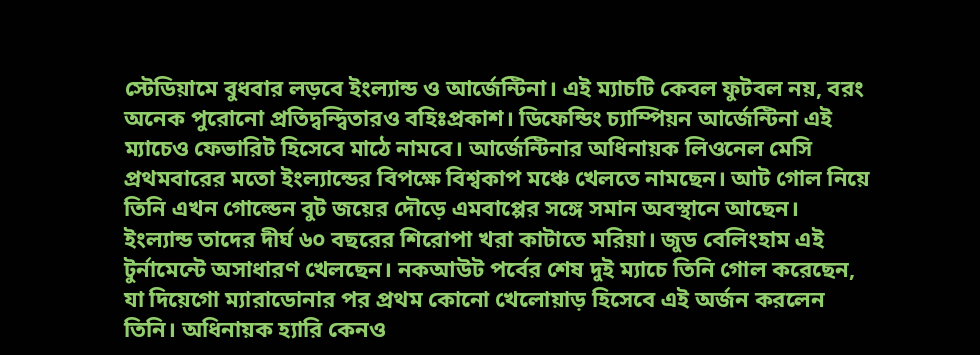স্টেডিয়ামে বুধবার লড়বে ইংল্যান্ড ও আর্জেন্টিনা। এই ম্যাচটি কেবল ফুটবল নয়, বরং অনেক পুরোনো প্রতিদ্বন্দ্বিতারও বহিঃপ্রকাশ। ডিফেন্ডিং চ্যাম্পিয়ন আর্জেন্টিনা এই ম্যাচেও ফেভারিট হিসেবে মাঠে নামবে। আর্জেন্টিনার অধিনায়ক লিওনেল মেসি প্রথমবারের মতো ইংল্যান্ডের বিপক্ষে বিশ্বকাপ মঞ্চে খেলতে নামছেন। আট গোল নিয়ে তিনি এখন গোল্ডেন বুট জয়ের দৌড়ে এমবাপ্পের সঙ্গে সমান অবস্থানে আছেন।
ইংল্যান্ড তাদের দীর্ঘ ৬০ বছরের শিরোপা খরা কাটাতে মরিয়া। জুড বেলিংহাম এই টুর্নামেন্টে অসাধারণ খেলছেন। নকআউট পর্বের শেষ দুই ম্যাচে তিনি গোল করেছেন, যা দিয়েগো ম্যারাডোনার পর প্রথম কোনো খেলোয়াড় হিসেবে এই অর্জন করলেন তিনি। অধিনায়ক হ্যারি কেনও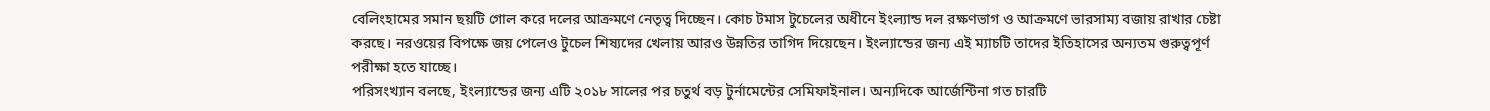বেলিংহামের সমান ছয়টি গোল করে দলের আক্রমণে নেতৃত্ব দিচ্ছেন। কোচ টমাস টুচেলের অধীনে ইংল্যান্ড দল রক্ষণভাগ ও আক্রমণে ভারসাম্য বজায় রাখার চেষ্টা করছে। নরওয়ের বিপক্ষে জয় পেলেও টুচেল শিষ্যদের খেলায় আরও উন্নতির তাগিদ দিয়েছেন। ইংল্যান্ডের জন্য এই ম্যাচটি তাদের ইতিহাসের অন্যতম গুরুত্বপূর্ণ পরীক্ষা হতে যাচ্ছে।
পরিসংখ্যান বলছে, ইংল্যান্ডের জন্য এটি ২০১৮ সালের পর চতুর্থ বড় টুর্নামেন্টের সেমিফাইনাল। অন্যদিকে আর্জেন্টিনা গত চারটি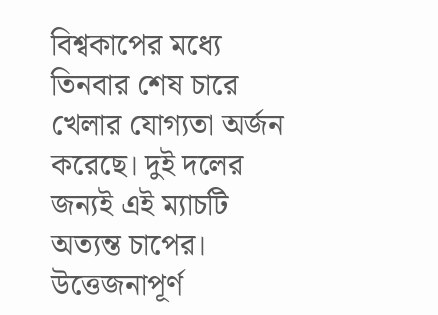বিশ্বকাপের মধ্যে তিনবার শেষ চারে খেলার যোগ্যতা অর্জন করেছে। দুই দলের জন্যই এই ম্যাচটি অত্যন্ত চাপের। উত্তেজনাপূর্ণ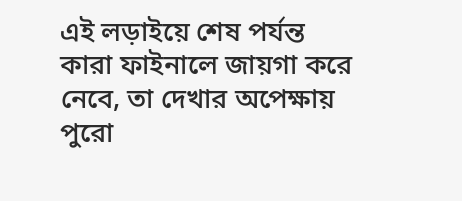এই লড়াইয়ে শেষ পর্যন্ত কারা ফাইনালে জায়গা করে নেবে, তা দেখার অপেক্ষায় পুরো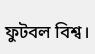ফুটবল বিশ্ব।